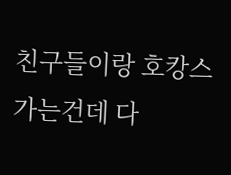친구들이랑 호캉스 가는건데 다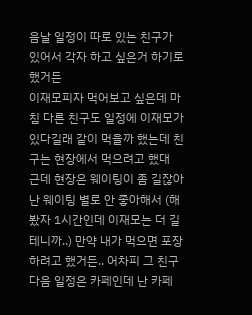음날 일정이 따로 있는 친구가 있어서 각자 하고 싶은거 하기로 했거든
이재모피자 먹어보고 싶은데 마침 다른 친구도 일정에 이재모가 있다길래 같이 먹을까 했는데 친구는 현장에서 먹으려고 했대
근데 현장은 웨이팅이 좀 길잖아 난 웨이팅 별로 안 좋아해서 (해봤자 1시간인데 이재모는 더 길테니까..) 만약 내가 먹으면 포장하려고 했거든.. 어차피 그 친구 다음 일정은 카페인데 난 카페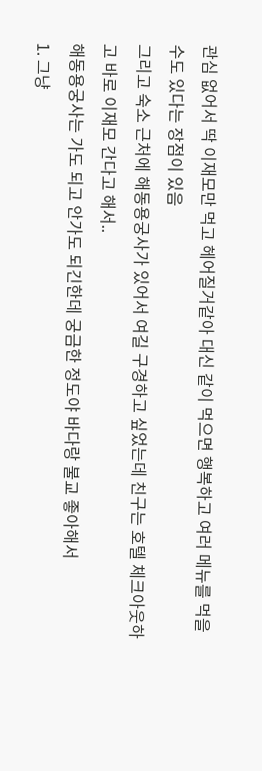관심 없어서 딱 이재모만 먹고 헤어질거같아 대신 같이 먹으면 행복하고 여러 메뉴를 먹을수도 있다는 장점이 있음
그리고 숙소 근처에 해동용궁사가 있어서 여길 구경하고 싶었는데 친구는 호텔 체크아웃하고 바로 이재모 간다고 해서..
해동용궁사는 가도 되고 안가도 되긴한데 궁금한 정도야 바다랑 불교 좋아해서
1. 그냥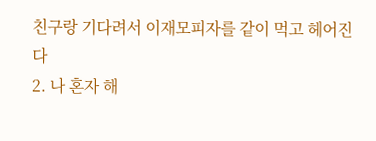친구랑 기다려서 이재모피자를 같이 먹고 헤어진다
2. 나 혼자 해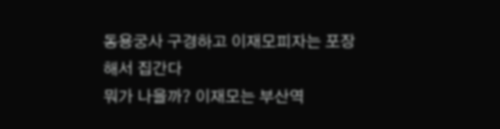동용궁사 구경하고 이재모피자는 포장해서 집간다
뭐가 나을까? 이재모는 부산역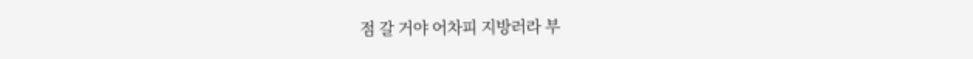점 갈 거야 어차피 지방러라 부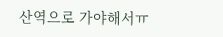산역으로 가야해서ㅠ